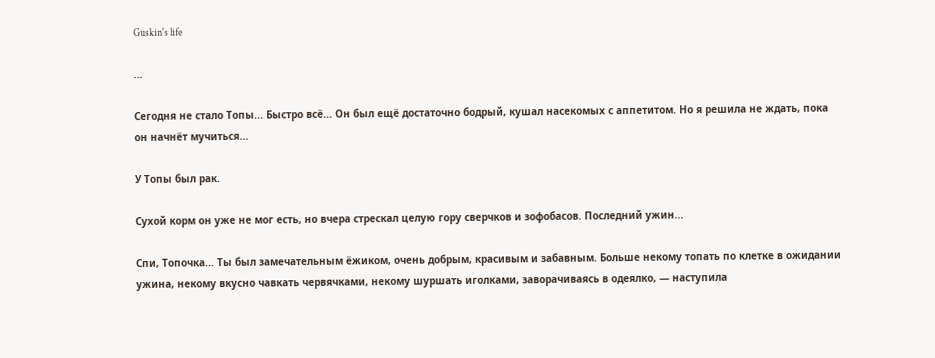Guskin's life

...

Сегодня не стало Топы... Быстро всё... Он был ещё достаточно бодрый, кушал насекомых с аппетитом. Но я решила не ждать, пока он начнёт мучиться...

У Топы был рак.

Сухой корм он уже не мог есть, но вчера стрескал целую гору сверчков и зофобасов. Последний ужин...

Спи, Топочка... Ты был замечательным ёжиком, очень добрым, красивым и забавным. Больше некому топать по клетке в ожидании ужина, некому вкусно чавкать червячками, некому шуршать иголками, заворачиваясь в одеялко, — наступила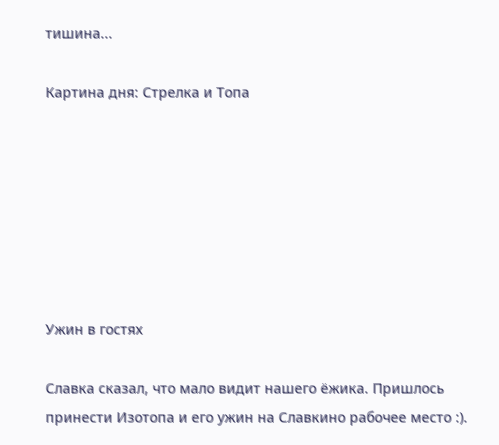тишина...

Картина дня: Стрелка и Топа







Ужин в гостях

Славка сказал, что мало видит нашего ёжика. Пришлось принести Изотопа и его ужин на Славкино рабочее место :).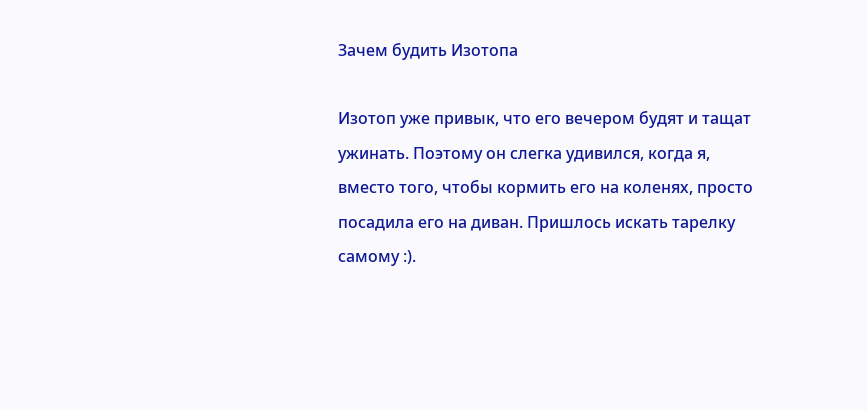Зачем будить Изотопа

Изотоп уже привык, что его вечером будят и тащат ужинать. Поэтому он слегка удивился, когда я, вместо того, чтобы кормить его на коленях, просто посадила его на диван. Пришлось искать тарелку самому :).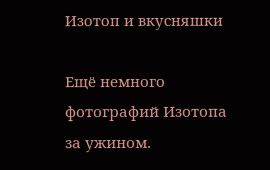Изотоп и вкусняшки

Ещё немного фотографий Изотопа за ужином.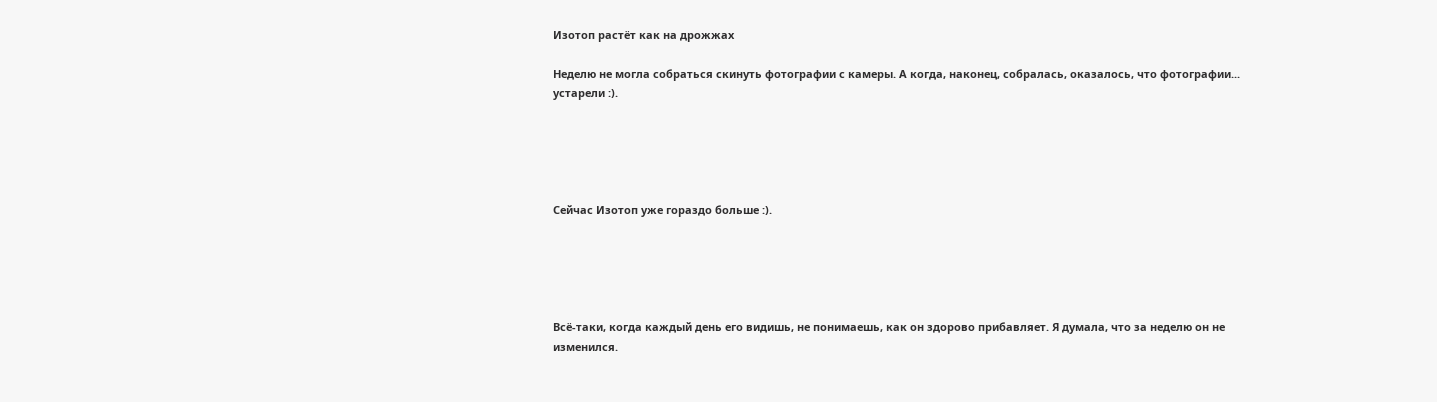Изотоп растёт как на дрожжах

Неделю не могла собраться скинуть фотографии с камеры. А когда, наконец, собралась, оказалось, что фотографии... устарели :).





Сейчас Изотоп уже гораздо больше :).





Всё-таки, когда каждый день его видишь, не понимаешь, как он здорово прибавляет. Я думала, что за неделю он не изменился.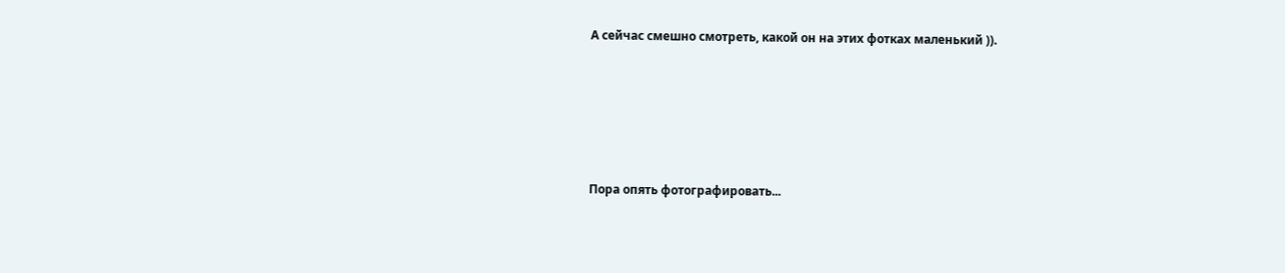А сейчас смешно смотреть, какой он на этих фотках маленький )).





Пора опять фотографировать...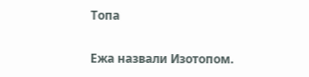Топа

Ежа назвали Изотопом.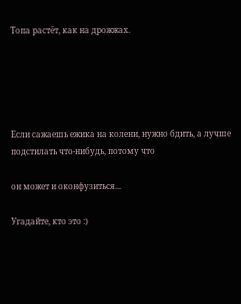Топа растёт, как на дрожжах.





Если сажаешь ежика на колени, нужно бдить, а лучше подстилать что-нибудь, потому что

он может и оконфузиться...

Угадайте, кто это :)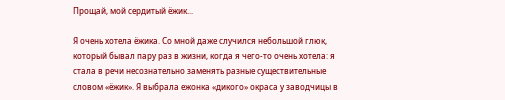Прощай, мой сердитый ёжик...

Я очень хотела ёжика. Со мной даже случился небольшой глюк, который бывал пару раз в жизни, когда я чего-то очень хотела: я стала в речи несознательно заменять разные существительные словом «ёжик». Я выбрала ежонка «дикого» окраса у заводчицы в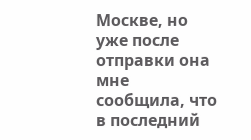Москве, но уже после отправки она мне сообщила, что в последний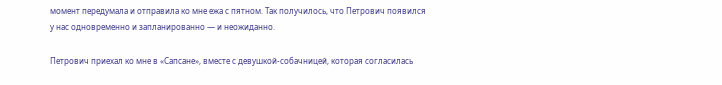момент передумала и отправила ко мне ежа с пятном. Так получилось, что Петрович появился у нас одновременно и запланированно — и неожиданно.

Петрович приехал ко мне в «Сапсане», вместе с девушкой-собачницей, которая согласилась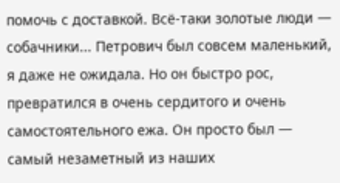помочь с доставкой. Всё-таки золотые люди — собачники... Петрович был совсем маленький, я даже не ожидала. Но он быстро рос, превратился в очень сердитого и очень самостоятельного ежа. Он просто был — самый незаметный из наших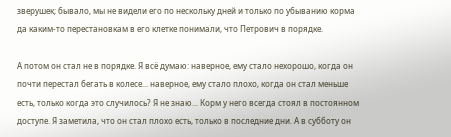зверушек; бывало, мы не видели его по нескольку дней и только по убыванию корма да каким-то перестановкам в его клетке понимали, что Петрович в порядке.

А потом он стал не в порядке. Я всё думаю: наверное, ему стало нехорошо, когда он почти перестал бегать в колесе... наверное, ему стало плохо, когда он стал меньше есть, только когда это случилось? Я не знаю... Корм у него всегда стоял в постоянном доступе. Я заметила, что он стал плохо есть, только в последние дни. А в субботу он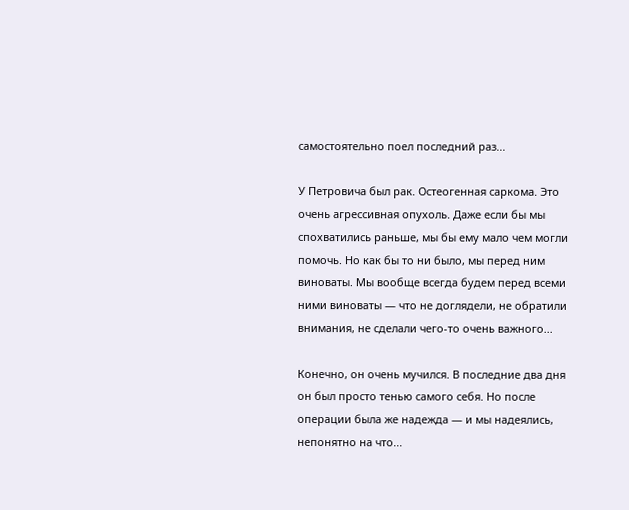самостоятельно поел последний раз...

У Петровича был рак. Остеогенная саркома. Это очень агрессивная опухоль. Даже если бы мы спохватились раньше, мы бы ему мало чем могли помочь. Но как бы то ни было, мы перед ним виноваты. Мы вообще всегда будем перед всеми ними виноваты — что не доглядели, не обратили внимания, не сделали чего-то очень важного...

Конечно, он очень мучился. В последние два дня он был просто тенью самого себя. Но после операции была же надежда — и мы надеялись, непонятно на что...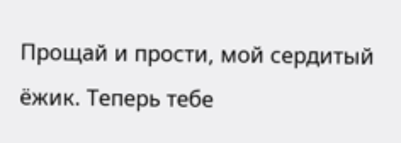Прощай и прости, мой сердитый ёжик. Теперь тебе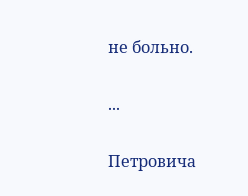не больно.

...

Петровича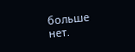больше нет.